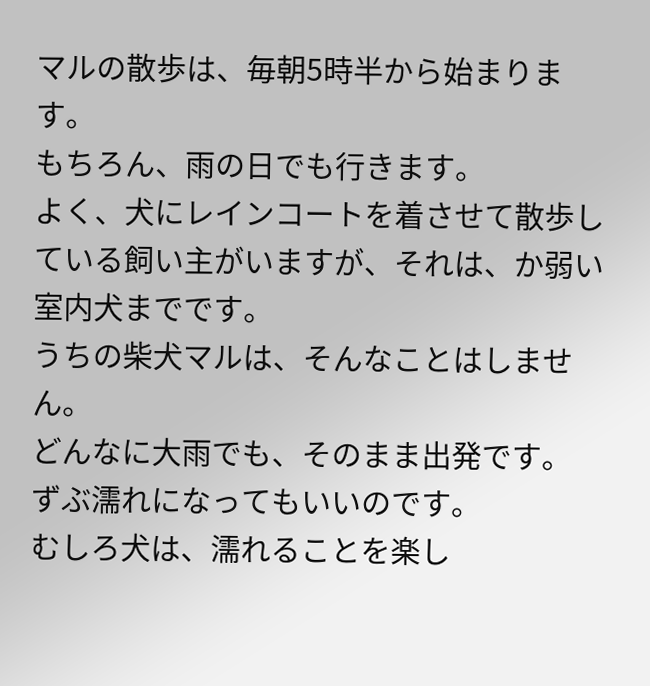マルの散歩は、毎朝5時半から始まります。
もちろん、雨の日でも行きます。
よく、犬にレインコートを着させて散歩している飼い主がいますが、それは、か弱い室内犬までです。
うちの柴犬マルは、そんなことはしません。
どんなに大雨でも、そのまま出発です。
ずぶ濡れになってもいいのです。
むしろ犬は、濡れることを楽し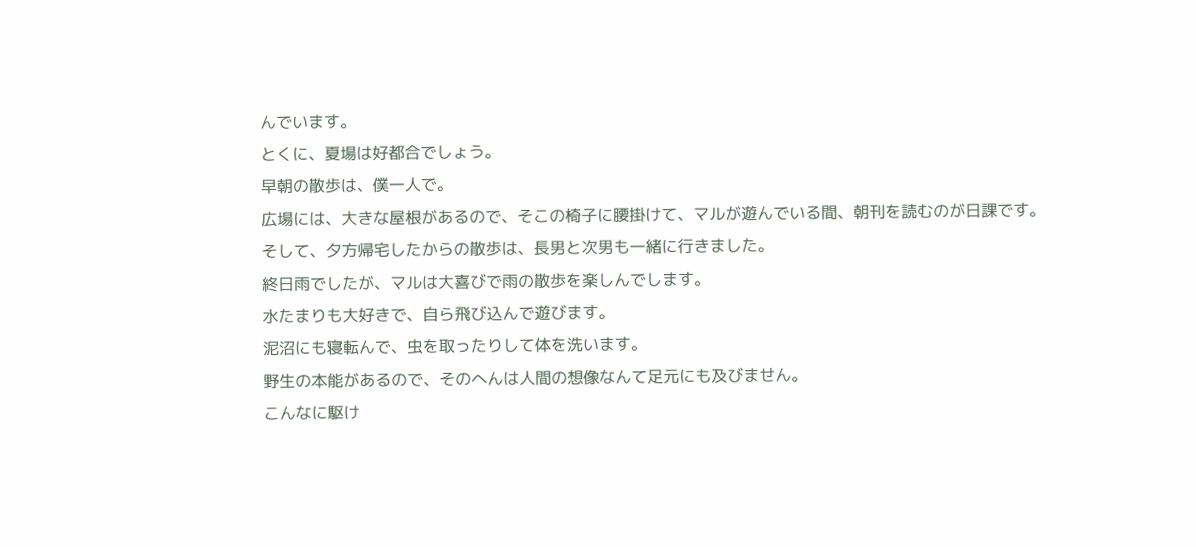んでいます。
とくに、夏場は好都合でしょう。
早朝の散歩は、僕一人で。
広場には、大きな屋根があるので、そこの椅子に腰掛けて、マルが遊んでいる間、朝刊を読むのが日課です。
そして、夕方帰宅したからの散歩は、長男と次男も一緒に行きました。
終日雨でしたが、マルは大喜びで雨の散歩を楽しんでします。
水たまりも大好きで、自ら飛び込んで遊びます。
泥沼にも寝転んで、虫を取ったりして体を洗います。
野生の本能があるので、そのへんは人間の想像なんて足元にも及びません。
こんなに駆け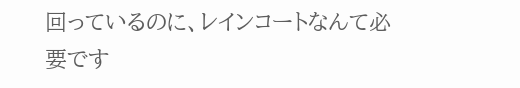回っているのに、レインコートなんて必要です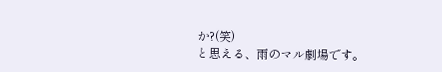か?(笑)
と思える、雨のマル劇場です。